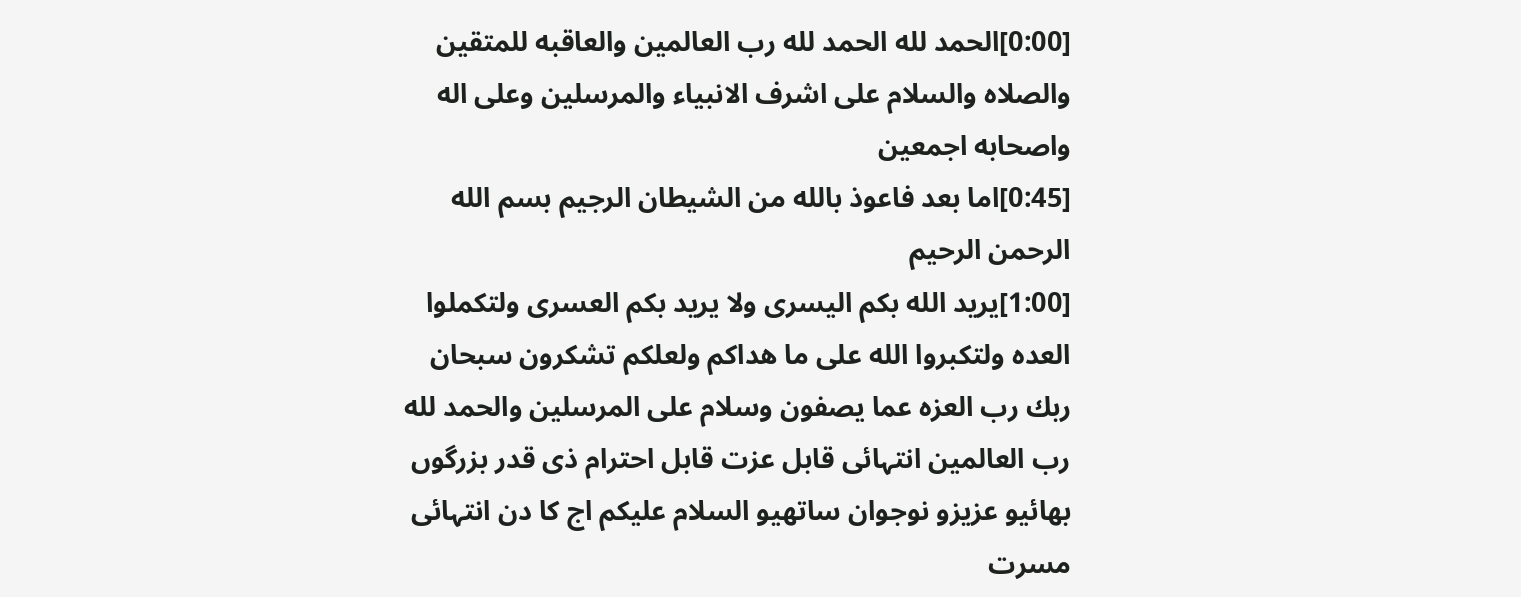[0:00]الحمد لله الحمد لله رب العالمين والعاقبه للمتقين والصلاه والسلام على اشرف الانبياء والمرسلين وعلى اله واصحابه اجمعين
[0:45]اما بعد فاعوذ بالله من الشيطان الرجيم بسم الله الرحمن الرحيم
[1:00]يريد الله بكم اليسرى ولا يريد بكم العسرى ولتكملوا العده ولتكبروا الله على ما هداكم ولعلكم تشكرون سبحان ربك رب العزه عما يصفون وسلام على المرسلين والحمد لله رب العالمين انتہائی قابل عزت قابل احترام ذی قدر بزرگوں بھائیو عزیزو نوجوان ساتھیو السلام علیکم اج کا دن انتہائی مسرت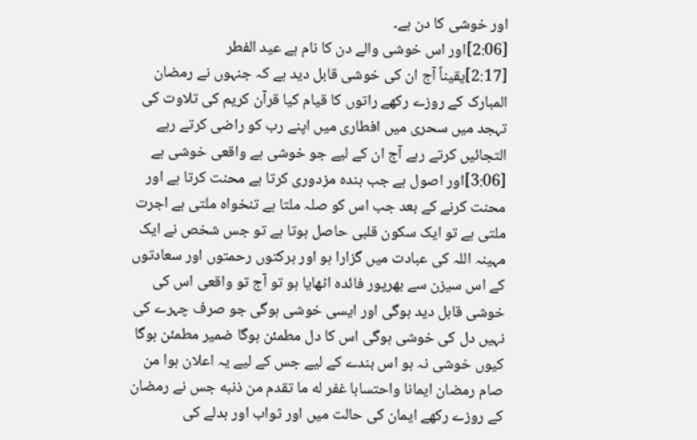اور خوشی کا دن ہے۔
[2:06]اور اس خوشی والے دن کا نام ہے عید الفطر
[2:17]یقیناً آج ان کی خوشی قابل دید ہے کہ جنہوں نے رمضان المبارک کے روزے رکھے راتوں کا قیام کیا قرآن کریم کی تلاوت کی تہجد میں سحری میں افطاری میں اپنے رب کو راضی کرتے رہے التجائیں کرتے رہے آج ان کے لیے جو خوشی ہے واقعی خوشی ہے
[3:06]اور اصول ہے جب بندہ مزدوری کرتا ہے محنت کرتا ہے اور محنت کرنے کے بعد جب اس کو صلہ ملتا ہے تنخواہ ملتی ہے اجرت ملتی ہے تو ایک سکون قلبی حاصل ہوتا ہے تو جس شخص نے ایک مہینہ اللہ کی عبادت میں گزارا ہو اور برکتوں رحمتوں اور سعادتوں کے اس سیزن سے بھرپور فائدہ اٹھایا ہو تو آج تو واقعی اس کی خوشی قابل دید ہوگی اور ایسی خوشی ہوگی جو صرف چہرے کی نہیں دل کی خوشی ہوگی اس کا دل مطمئن ہوگا ضمیر مطمئن ہوگا کیوں خوشی نہ ہو اس بندے کے لیے جس کے لیے یہ اعلان ہوا من صام رمضان ايمانا واحتسابا غفر له ما تقدم من ذنبه جس نے رمضان کے روزے رکھے ایمان کی حالت میں اور ثواب اور بدلے کی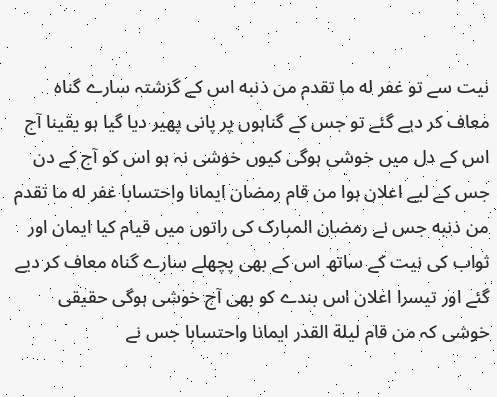نیت سے تو غفر له ما تقدم من ذنبه اس کے گزشتہ سارے گناہ معاف کر دیے گئے تو جس کے گناہوں پر پانی پھیر دیا گیا ہو یقینا آج اس کے دل میں خوشی ہوگی کیوں خوشی نہ ہو اس کو آج کے دن جس کے لیے اعلان ہوا من قام رمضان ايمانا واحتسابا غفر له ما تقدم من ذنبه جس نے رمضان المبارک کی راتوں میں قیام کیا ایمان اور ثواب کی نیت کے ساتھ اس کے بھی پچھلے سارے گناہ معاف کر دیے گئے اور تیسرا اعلان اس بندے کو بھی آج خوشی ہوگی حقیقی خوشی کہ من قام ليلة القدر ايمانا واحتسابا جس نے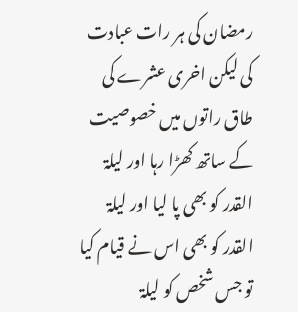رمضان کی ہر رات عبادت کی لیکن اخری عشرے کی طاق راتوں میں خصوصیت کے ساتھ کھڑا رہا اور لیلۃ القدر کو بھی پا لیا اور لیلۃ القدر کو بھی اس نے قیام کیا تو جس شخص کو لیلۃ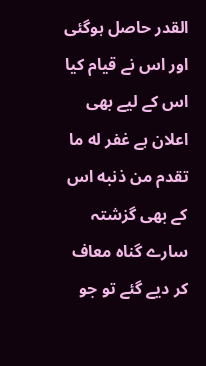القدر حاصل ہوگئی اور اس نے قیام کیا اس کے لیے بھی اعلان ہے غفر له ما تقدم من ذنبه اس کے بھی گزشتہ سارے گناہ معاف کر دیے گئے تو جو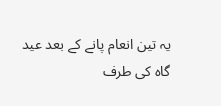یہ تین انعام پانے کے بعد عید گاہ کی طرف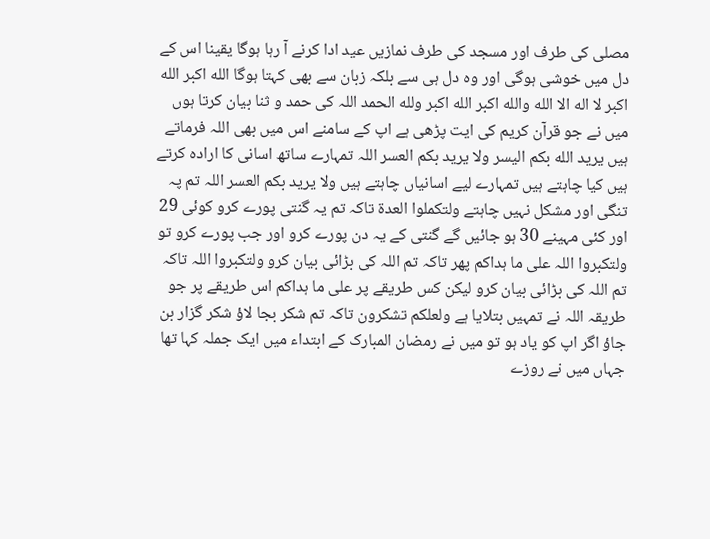مصلی کی طرف اور مسجد کی طرف نمازیں عید ادا کرنے آ رہا ہوگا یقینا اس کے دل میں خوشی ہوگی اور وہ دل ہی سے بلکہ زبان سے بھی کہتا ہوگا الله اكبر الله اكبر لا اله الا الله والله اكبر الله اكبر ولله الحمد اللہ کی حمد و ثنا بیان کرتا ہوں میں نے جو قرآن کریم کی ایت پڑھی ہے اپ کے سامنے اس میں بھی اللہ فرماتے ہیں يريد الله بكم اليسر ولا يريد بكم العسر اللہ تمہارے ساتھ اسانی کا ارادہ کرتے ہیں کیا چاہتے ہیں تمہارے لیے اسانیاں چاہتے ہیں ولا يريد بكم العسر اللہ تم پہ تنگی اور مشکل نہیں چاہتے ولتکملوا العدة تاکہ تم یہ گنتی پورے کرو کوئی 29 اور کئی مہینے 30 ہو جائیں گے گنتی کے یہ دن پورے کرو اور جب پورے کرو تو ولتکبروا اللہ علی ما ہداکم پھر تاکہ تم اللہ کی بڑائی بیان کرو ولتکبروا اللہ تاکہ تم اللہ کی بڑائی بیان کرو لیکن کس طریقے پر علی ما ہداکم اس طریقے پر جو طریقہ اللہ نے تمہیں بتلایا ہے ولعلکم تشکرون تاکہ تم شکر بجا لاؤ شکر گزار بن جاؤ اگر اپ کو یاد ہو تو میں نے رمضان المبارک کے ابتداء میں ایک جملہ کہا تھا جہاں میں نے روزے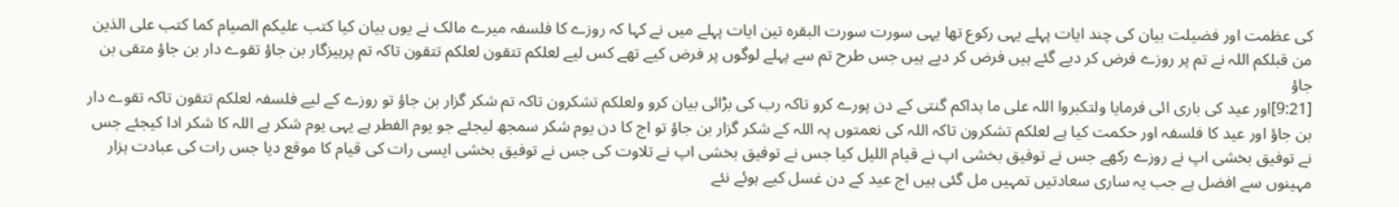کی عظمت اور فضیلت بیان کی چند ایات پہلے یہی رکوع تھا یہی سورت سورت البقرہ تین ایات پہلے میں نے کہا کہ روزے کا فلسفہ میرے مالک نے یوں بیان کیا کتب علیکم الصیام کما کتب علی الذین من قبلکم اللہ نے تم پر روزے فرض کر دیے گئے ہیں فرض کر دیے ہیں جس طرح تم سے پہلے لوگوں پر فرض کیے تھے کس لیے لعلكم تتقون لعلكم تتقون تاکہ تم پرہیزگار بن جاؤ تقوے دار بن جاؤ متقی بن جاؤ
[9:21]اور عید کی باری ائی فرمایا ولتکبروا اللہ علی ما ہداکم گنتی کے دن پورے کرو تاکہ رب کی بڑائی بیان کرو ولعلکم تشکرون تاکہ تم شکر گزار بن جاؤ تو روزے کے لیے فلسفہ لعلكم تتقون تاکہ تقوے دار بن جاؤ اور عید کا فلسفہ اور حکمت کیا ہے لعلكم تشكرون تاکہ اللہ کی نعمتوں پہ اللہ کے شکر گزار بن جاؤ تو اج کا دن یوم شکر سمجھ لیجئے جو یوم الفطر ہے یہی یوم شکر ہے اللہ کا شکر ادا کیجئے جس نے توفیق بخشی اپ نے روزے رکھے جس نے توفیق بخشی اپ نے قیام اللیل کیا جس نے توفیق بخشی اپ نے تلاوت کی جس نے توفیق بخشی ایسی رات کی قیام کا موقع دیا جس رات کی عبادت ہزار مہینوں سے افضل ہے جب یہ ساری سعادتیں تمہیں مل گئی ہیں اج عید کے دن غسل کیے ہوئے نئے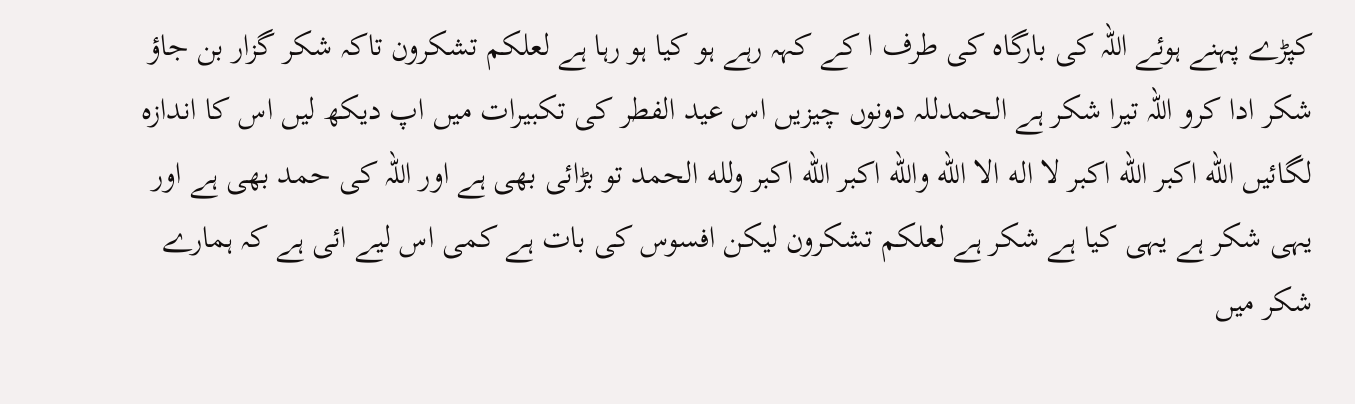کپڑے پہنے ہوئے اللہ کی بارگاہ کی طرف ا کے کہہ رہے ہو کیا ہو رہا ہے لعلکم تشکرون تاکہ شکر گزار بن جاؤ شکر ادا کرو اللہ تیرا شکر ہے الحمدللہ دونوں چیزیں اس عید الفطر کی تکبیرات میں اپ دیکھ لیں اس کا اندازہ لگائیں الله اكبر الله اكبر لا اله الا الله والله اكبر الله اكبر ولله الحمد تو بڑائی بھی ہے اور اللہ کی حمد بھی ہے اور یہی شکر ہے یہی کیا ہے شکر ہے لعلکم تشکرون لیکن افسوس کی بات ہے کمی اس لیے ائی ہے کہ ہمارے شکر میں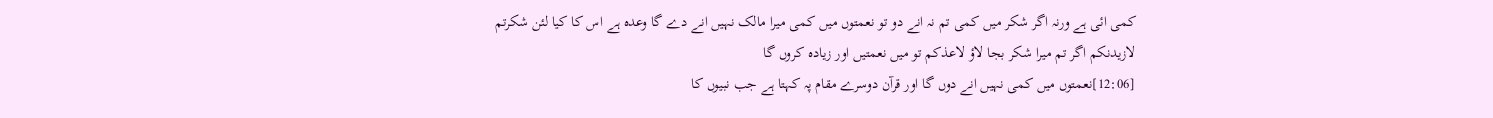کمی ائی ہے ورنہ اگر شکر میں کمی تم نہ انے دو تو نعمتوں میں کمی میرا مالک نہیں انے دے گا وعدہ ہے اس کا کیا لئن شكرتم لازيدنكم اگر تم میرا شکر بجا لاؤ لاعذكم تو میں نعمتیں اور زیادہ کروں گا
[12:06]نعمتوں میں کمی نہیں انے دوں گا اور قرآن دوسرے مقام پہ کہتا ہے جب نبیوں کا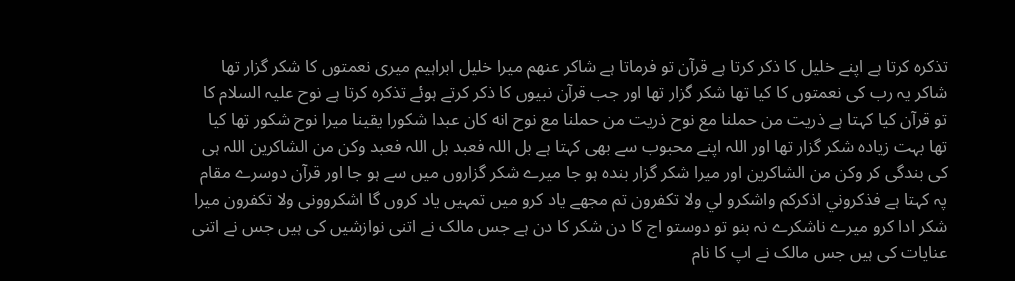تذکرہ کرتا ہے اپنے خلیل کا ذکر کرتا ہے قرآن تو فرماتا ہے شاکر عنهم میرا خلیل ابراہیم میری نعمتوں کا شکر گزار تھا شاکر یہ رب کی نعمتوں کا کیا تھا شکر گزار تھا اور جب قرآن نبیوں کا ذکر کرتے ہوئے تذکرہ کرتا ہے نوح علیہ السلام کا تو قرآن کیا کہتا ہے ذریت من حملنا مع نوح ذریت من حملنا مع نوح انه كان عبدا شكورا یقینا میرا نوح شکور تھا کیا تھا بہت زیادہ شکر گزار تھا اور اللہ اپنے محبوب سے بھی کہتا ہے بل اللہ فعبد بل اللہ فعبد وكن من الشاكرين اللہ ہی کی بندگی کر وكن من الشاكرين اور میرا شکر گزار بندہ ہو جا میرے شکر گزاروں میں سے ہو جا اور قرآن دوسرے مقام پہ کہتا ہے فذكروني اذكركم واشكرو لي ولا تكفرون تم مجھے یاد کرو میں تمہیں یاد کروں گا اشکروونی ولا تکفرون میرا شکر ادا کرو میرے ناشکرے نہ بنو تو دوستو اج کا دن شکر کا دن ہے جس مالک نے اتنی نوازشیں کی ہیں جس نے اتنی عنایات کی ہیں جس مالک نے اپ کا نام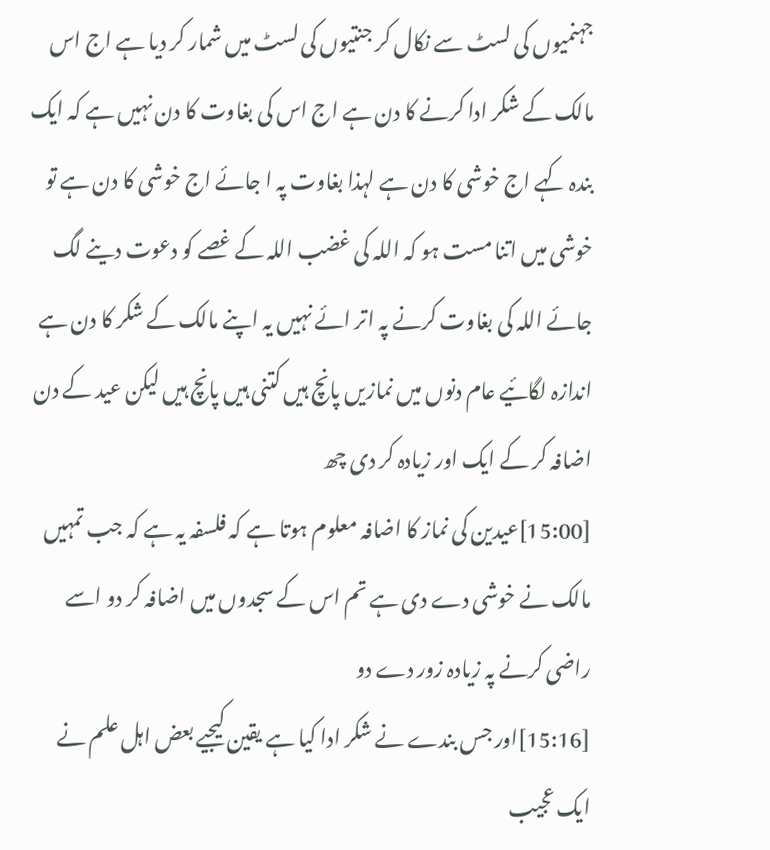جہنمیوں کی لسٹ سے نکال کر جنتیوں کی لسٹ میں شمار کر دیا ہے اج اس مالک کے شکر ادا کرنے کا دن ہے اج اس کی بغاوت کا دن نہیں ہے کہ ایک بندہ کہے اج خوشی کا دن ہے لہذا بغاوت پہ ا جائے اج خوشی کا دن ہے تو خوشی میں اتنا مست ہو کہ اللہ کی غضب اللہ کے غصے کو دعوت دینے لگ جائے اللہ کی بغاوت کرنے پہ اتر ائے نہیں یہ اپنے مالک کے شکر کا دن ہے اندازہ لگائیے عام دنوں میں نمازیں پانچ ہیں کتنی ہیں پانچ ہیں لیکن عید کے دن اضافہ کر کے ایک اور زیادہ کر دی چھ
[15:00]عیدین کی نماز کا اضافہ معلوم ہوتا ہے کہ فلسفہ یہ ہے کہ جب تمہیں مالک نے خوشی دے دی ہے تم اس کے سجدوں میں اضافہ کر دو اسے راضی کرنے پہ زیادہ زور دے دو
[15:16]اور جس بندے نے شکر ادا کیا ہے یقین کیجیے بعض اہل علم نے ایک عجیب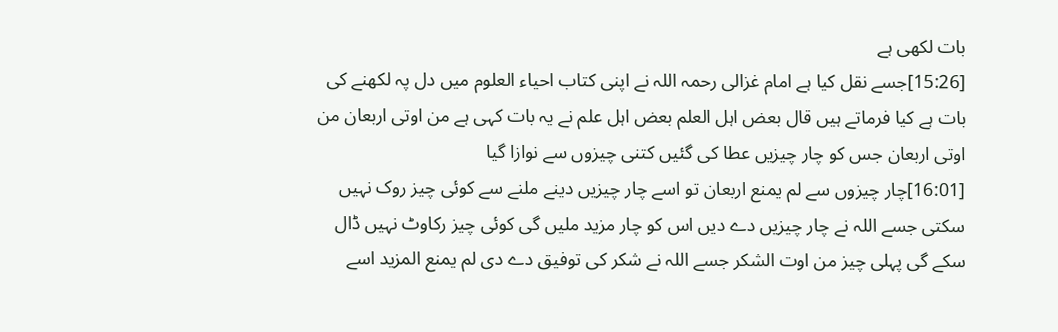بات لکھی ہے
[15:26]جسے نقل کیا ہے امام غزالی رحمہ اللہ نے اپنی کتاب احیاء العلوم میں دل پہ لکھنے کی بات ہے کیا فرماتے ہیں قال بعض اہل العلم بعض اہل علم نے یہ بات کہی ہے من اوتی اربعان من اوتی اربعان جس کو چار چیزیں عطا کی گئیں کتنی چیزوں سے نوازا گیا
[16:01]چار چیزوں سے لم یمنع اربعان تو اسے چار چیزیں دینے ملنے سے کوئی چیز روک نہیں سکتی جسے اللہ نے چار چیزیں دے دیں اس کو چار مزید ملیں گی کوئی چیز رکاوٹ نہیں ڈال سکے گی پہلی چیز من اوت الشکر جسے اللہ نے شکر کی توفیق دے دی لم يمنع المزيد اسے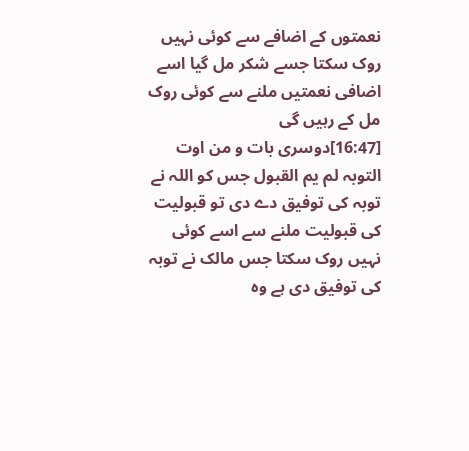نعمتوں کے اضافے سے کوئی نہیں روک سکتا جسے شکر مل گیا اسے اضافی نعمتیں ملنے سے کوئی روک مل کے رہیں گی
[16:47]دوسری بات و من اوت التوبہ لم یم القبول جس کو اللہ نے توبہ کی توفیق دے دی تو قبولیت کی قبولیت ملنے سے اسے کوئی نہیں روک سکتا جس مالک نے توبہ کی توفیق دی ہے وہ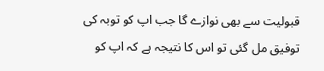قبولیت سے بھی نوازے گا جب اپ کو توبہ کی توفیق مل گئی تو اس کا نتیجہ ہے کہ اپ کو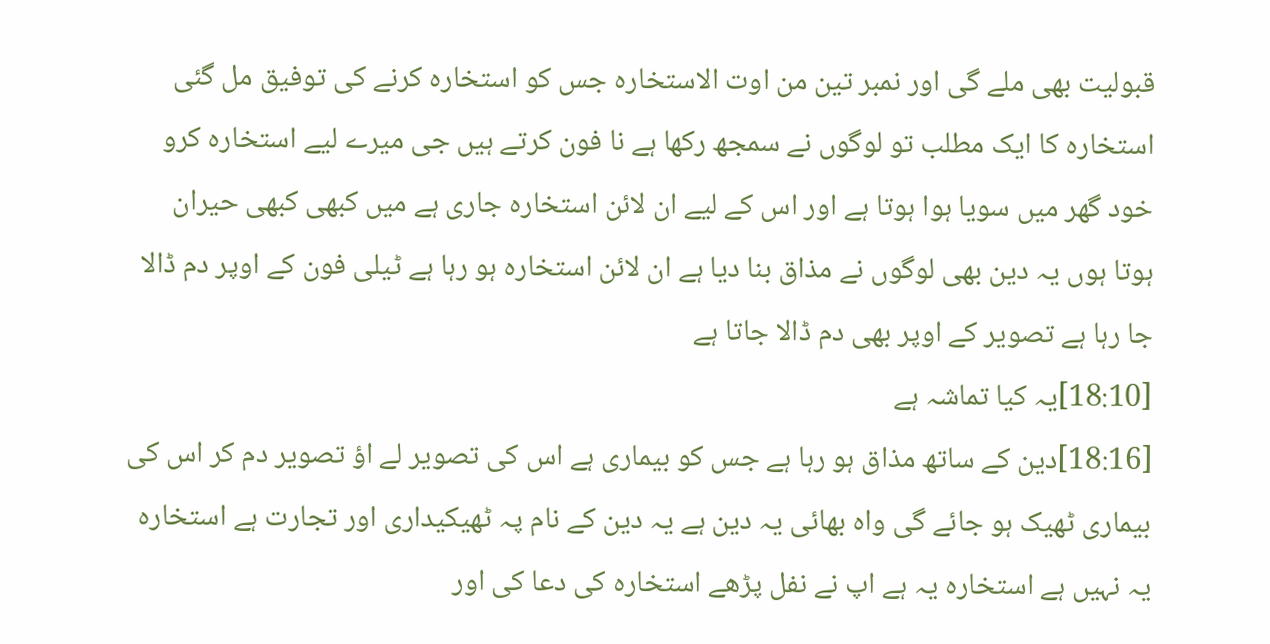قبولیت بھی ملے گی اور نمبر تین من اوت الاستخارہ جس کو استخارہ کرنے کی توفیق مل گئی استخارہ کا ایک مطلب تو لوگوں نے سمجھ رکھا ہے نا فون کرتے ہیں جی میرے لیے استخارہ کرو خود گھر میں سویا ہوا ہوتا ہے اور اس کے لیے ان لائن استخارہ جاری ہے میں کبھی کبھی حیران ہوتا ہوں یہ دین بھی لوگوں نے مذاق بنا دیا ہے ان لائن استخارہ ہو رہا ہے ٹیلی فون کے اوپر دم ڈالا جا رہا ہے تصویر کے اوپر بھی دم ڈالا جاتا ہے
[18:10]یہ کیا تماشہ ہے
[18:16]دین کے ساتھ مذاق ہو رہا ہے جس کو بیماری ہے اس کی تصویر لے اؤ تصویر دم کر اس کی بیماری ٹھیک ہو جائے گی واہ بھائی یہ دین ہے یہ دین کے نام پہ ٹھیکیداری اور تجارت ہے استخارہ یہ نہیں ہے استخارہ یہ ہے اپ نے نفل پڑھے استخارہ کی دعا کی اور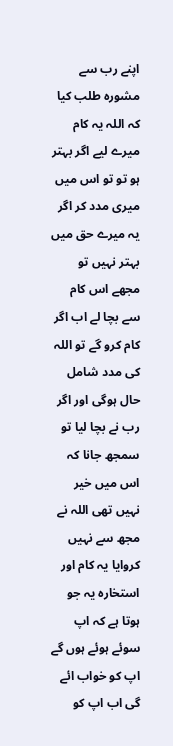اپنے رب سے مشورہ طلب کیا کہ اللہ یہ کام میرے لیے اگر بہتر ہو تو تو اس میں میری مدد کر اگر یہ میرے حق میں بہتر نہیں تو مجھے اس کام سے بچا لے اب اگر کام کرو گے تو اللہ کی مدد شامل حال ہوگی اور اگر رب نے بچا لیا تو سمجھ جانا کہ اس میں خیر نہیں تھی اللہ نے مجھ سے نہیں کروایا یہ کام اور استخارہ یہ جو ہوتا ہے کہ اپ سوئے ہوئے ہوں گے اپ کو خواب ائے گی اب اپ کو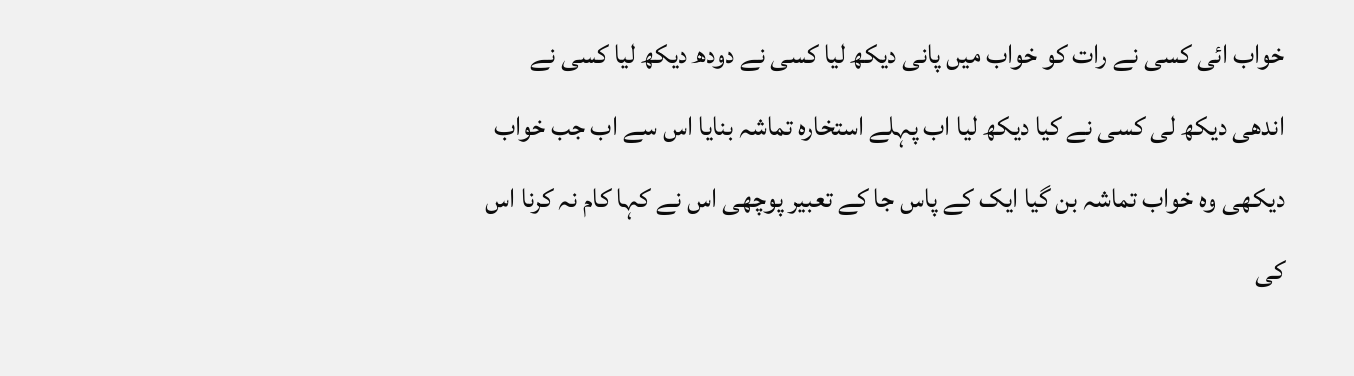خواب ائی کسی نے رات کو خواب میں پانی دیکھ لیا کسی نے دودھ دیکھ لیا کسی نے اندھی دیکھ لی کسی نے کیا دیکھ لیا اب پہلے استخارہ تماشہ بنایا اس سے اب جب خواب دیکھی وہ خواب تماشہ بن گیا ایک کے پاس جا کے تعبیر پوچھی اس نے کہا کام نہ کرنا اس کی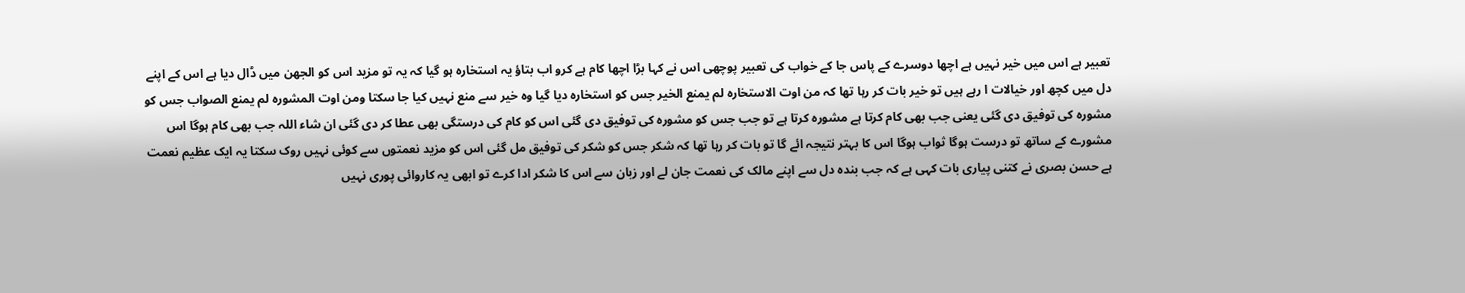تعبیر ہے اس میں خیر نہیں ہے اچھا دوسرے کے پاس جا کے خواب کی تعبیر پوچھی اس نے کہا بڑا اچھا کام ہے کرو اب بتاؤ یہ استخارہ ہو گیا کہ یہ تو مزید اس کو الجھن میں ڈال دیا ہے اس کے اپنے دل میں کچھ اور خیالات ا رہے ہیں تو خیر بات کر رہا تھا کہ من اوت الاستخاره لم يمنع الخير جس کو استخارہ دیا گیا وہ خیر سے منع نہیں کیا جا سکتا ومن اوت المشورہ لم يمنع الصواب جس کو مشورہ کی توفیق دی گئی یعنی جب بھی کام کرتا ہے مشورہ کرتا ہے تو جب جس کو مشورہ کی توفیق دی گئی اس کو کام کی درستگی بھی عطا کر دی گئی ان شاء اللہ جب بھی کام ہوگا اس مشورے کے ساتھ تو درست ہوگا ثواب ہوگا اس کا بہتر نتیجہ ائے گا تو بات کر رہا تھا کہ شکر جس کو شکر کی توفیق مل گئی اس کو مزید نعمتوں سے کوئی نہیں روک سکتا یہ ایک عظیم نعمت ہے حسن بصری نے کتنی پیاری بات کہی ہے کہ جب بندہ دل سے اپنے مالک کی نعمت جان لے اور زبان سے اس کا شکر ادا کرے تو ابھی یہ کاروائی پوری نہیں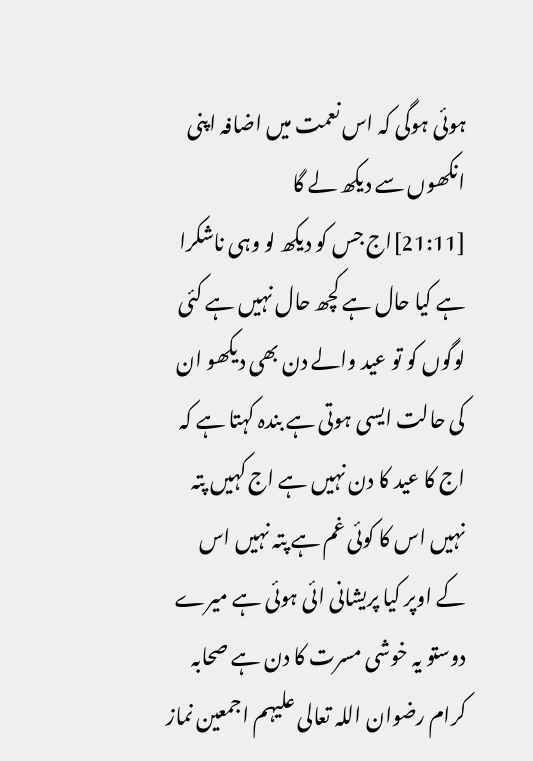ہوئی ہوگی کہ اس نعمت میں اضافہ اپنی انکھوں سے دیکھ لے گا
[21:11]اج جس کو دیکھ لو وہی ناشکرا ہے کیا حال ہے کچھ حال نہیں ہے کئی لوگوں کو تو عید والے دن بھی دیکھو ان کی حالت ایسی ہوتی ہے بندہ کہتا ہے کہ اج کا عید کا دن نہیں ہے اج کہیں پتہ نہیں اس کا کوئی غم ہے پتہ نہیں اس کے اوپر کیا پریشانی ائی ہوئی ہے میرے دوستو یہ خوشی مسرت کا دن ہے صحابہ کرام رضوان اللہ تعالی علیہم اجمعین نماز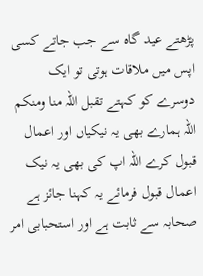پڑھتے عید گاہ سے جب جاتے کسی اپس میں ملاقات ہوتی تو ایک دوسرے کو کہتے تقبل اللہ منا ومنكم اللہ ہمارے بھی یہ نیکیاں اور اعمال قبول کرے اللہ اپ کی بھی یہ نیک اعمال قبول فرمائے یہ کہنا جائز ہے صحابہ سے ثابت ہے اور استحبابی امر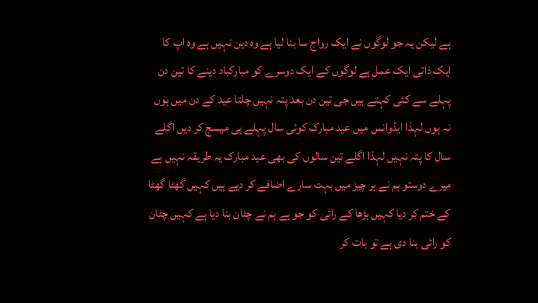ہے لیکن یہ جو لوگوں نے ایک رواج سا بنا لیا ہے وہ دین نہیں ہے وہ اپ کا ایک ذاتی ایک عمل ہے لوگوں کے ایک دوسرے کو مبارکباد دینے کا تین دن پہلے سے کئی کہتے ہیں جی تین دن بعد پتہ نہیں چلتا عید کے دن میں ہوں نہ ہوں لہذا ایڈوانس میں عید مبارک کوئی سال پہلے ہی میسج کر دیں اگلے سال کا پتہ نہیں لہذا اگلے تین سالوں کی بھی عید مبارک یہ طریقہ نہیں ہے میرے دوستو ہم نے ہر چیز میں بہت سارے اضافے کر دیے ہیں کہیں گھٹا گھٹا کے ختم کر دیا کہیں بڑھا کے رائی کو جو ہے ہم نے چٹان بنا دیا ہے کہیں چٹان کو رائی بنا دی ہے تو بات کر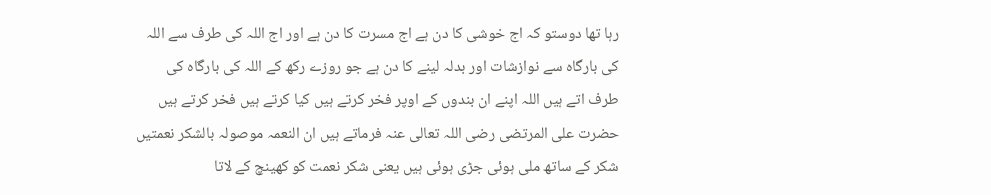رہا تھا دوستو کہ اج خوشی کا دن ہے اج مسرت کا دن ہے اور اج اللہ کی طرف سے اللہ کی بارگاہ سے نوازشات اور بدلہ لینے کا دن ہے جو روزے رکھ کے اللہ کی بارگاہ کی طرف اتے ہیں اللہ اپنے ان بندوں کے اوپر فخر کرتے ہیں کیا کرتے ہیں فخر کرتے ہیں حضرت علی المرتضی رضی اللہ تعالی عنہ فرماتے ہیں ان النعمہ موصولہ بالشکر نعمتیں شکر کے ساتھ ملی ہوئی جڑی ہوئی ہیں یعنی شکر نعمت کو کھینچ کے لاتا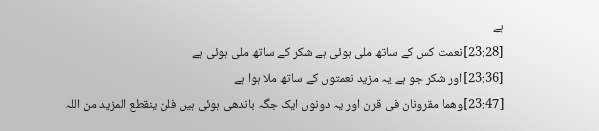ہے
[23:28]نعمت کس کے ساتھ ملی ہوئی ہے شکر کے ساتھ ملی ہوئی ہے
[23:36]اور شکر جو ہے یہ مزید نعمتوں کے ساتھ ملا ہوا ہے
[23:47]وهما مقرونان فی قرن اور یہ دونوں ایک جگہ باندھی ہوئی ہیں فلن ينقطع المزيد من اللہ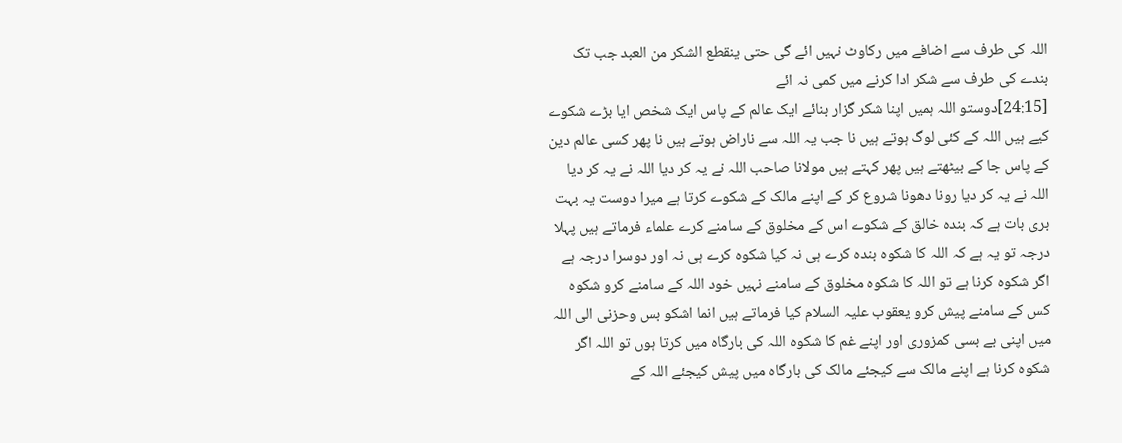اللہ کی طرف سے اضافے میں رکاوٹ نہیں ائے گی حتى ينقطع الشكر من العبد جب تک بندے کی طرف سے شکر ادا کرنے میں کمی نہ ائے
[24:15]دوستو اللہ ہمیں اپنا شکر گزار بنائے ایک عالم کے پاس ایک شخص ایا بڑے شکوے کیے ہیں اللہ کے کئی لوگ ہوتے ہیں نا جب یہ اللہ سے ناراض ہوتے ہیں نا پھر کسی عالم دین کے پاس جا کے بیٹھتے ہیں پھر کہتے ہیں مولانا صاحب اللہ نے یہ کر دیا اللہ نے یہ کر دیا اللہ نے یہ کر دیا رونا دھونا شروع کر کے اپنے مالک کے شکوے کرتا ہے میرا دوست یہ بہت بری بات ہے کہ بندہ خالق کے شکوے اس کے مخلوق کے سامنے کرے علماء فرماتے ہیں پہلا درجہ تو یہ ہے کہ اللہ کا شکوہ بندہ کرے ہی نہ کیا شکوہ کرے ہی نہ اور دوسرا درجہ ہے اگر شکوہ کرنا ہے تو اللہ کا شکوہ مخلوق کے سامنے نہیں خود اللہ کے سامنے کرو شکوہ کس کے سامنے پیش کرو یعقوب علیہ السلام کیا فرماتے ہیں انما اشکو بس وحزنی الی اللہ میں اپنی بے بسی کمزوری اور اپنے غم کا شکوہ اللہ کی بارگاہ میں کرتا ہوں تو اللہ اگر شکوہ کرنا ہے اپنے مالک سے کیجئے مالک کی بارگاہ میں پیش کیجئے اللہ کے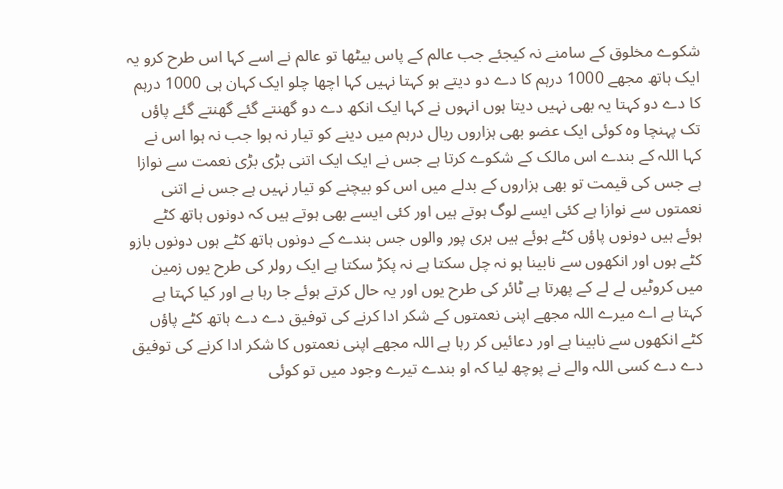شکوے مخلوق کے سامنے نہ کیجئے جب عالم کے پاس بیٹھا تو عالم نے اسے کہا اس طرح کرو یہ ایک ہاتھ مجھے 1000 درہم کا دے دو دیتے ہو کہتا نہیں کہا اچھا چلو ایک کہان ہی 1000 درہم کا دے دو کہتا یہ بھی نہیں دیتا ہوں انہوں نے کہا ایک انکھ دے دو گھنتے گئے گھنتے گئے پاؤں تک پہنچا وہ کوئی ایک عضو بھی ہزاروں ریال درہم میں دینے کو تیار نہ ہوا جب نہ ہوا اس نے کہا اللہ کے بندے اس مالک کے شکوے کرتا ہے جس نے ایک ایک اتنی بڑی بڑی نعمت سے نوازا ہے جس کی قیمت تو بھی ہزاروں کے بدلے میں اس کو بیچنے کو تیار نہیں ہے جس نے اتنی نعمتوں سے نوازا ہے کئی ایسے لوگ ہوتے ہیں اور کئی ایسے بھی ہوتے ہیں کہ دونوں ہاتھ کٹے ہوئے ہیں دونوں پاؤں کٹے ہوئے ہیں ہری پور والوں جس بندے کے دونوں ہاتھ کٹے ہوں دونوں بازو کٹے ہوں اور انکھوں سے نابینا ہو نہ چل سکتا ہے نہ پکڑ سکتا ہے ایک رولر کی طرح یوں زمین میں کروٹیں لے لے کے پھرتا ہے ٹائر کی طرح یوں اور یہ حال کرتے ہوئے جا رہا ہے اور کیا کہتا ہے کہتا ہے اے میرے اللہ مجھے اپنی نعمتوں کے شکر ادا کرنے کی توفیق دے دے ہاتھ کٹے پاؤں کٹے انکھوں سے نابینا ہے اور دعائیں کر رہا ہے اللہ مجھے اپنی نعمتوں کا شکر ادا کرنے کی توفیق دے دے کسی اللہ والے نے پوچھ لیا کہ او بندے تیرے وجود میں تو کوئی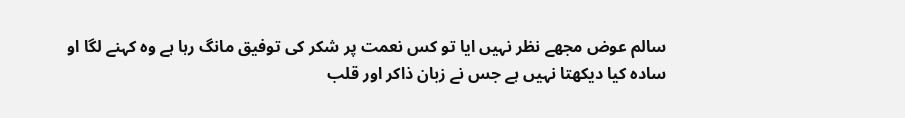سالم عوض مجھے نظر نہیں ایا تو کس نعمت پر شکر کی توفیق مانگ رہا ہے وہ کہنے لگا او سادہ کیا دیکھتا نہیں ہے جس نے زبان ذاکر اور قلب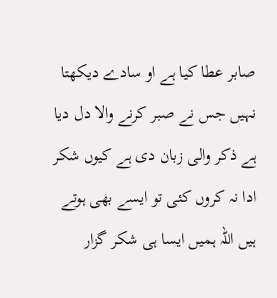صابر عطا کیا ہے او سادے دیکھتا نہیں جس نے صبر کرنے والا دل دیا ہے ذکر والی زبان دی ہے کیوں شکر ادا نہ کروں کئی تو ایسے بھی ہوتے ہیں اللہ ہمیں ایسا ہی شکر گزار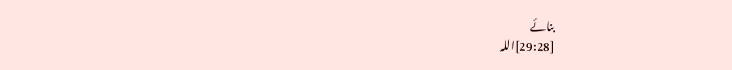بنائے
[29:28]اللہ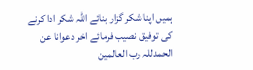ہمیں اپنا شکر گزار بنائے اللہ شکر ادا کرنے کی توفیق نصیب فرمائے اخر دعوانا عن الحمدللہ رب العالمین